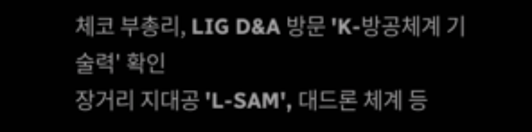체코 부총리, LIG D&A 방문 'K-방공체계 기술력' 확인
장거리 지대공 'L-SAM', 대드론 체계 등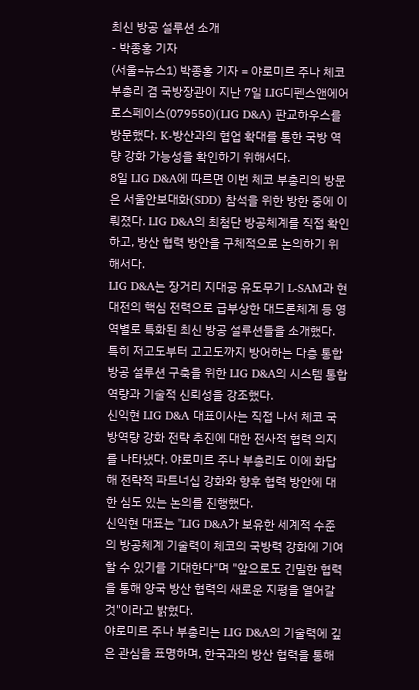최신 방공 설루션 소개
- 박종홍 기자
(서울=뉴스1) 박종홍 기자 = 야로미르 주나 체코 부총리 겸 국방장관이 지난 7일 LIG디펜스앤에어로스페이스(079550)(LIG D&A) 판교하우스를 방문했다. K-방산과의 협업 확대를 통한 국방 역량 강화 가능성을 확인하기 위해서다.
8일 LIG D&A에 따르면 이번 체코 부총리의 방문은 서울안보대화(SDD) 참석을 위한 방한 중에 이뤄졌다. LIG D&A의 최첨단 방공체계를 직접 확인하고, 방산 협력 방안을 구체적으로 논의하기 위해서다.
LIG D&A는 장거리 지대공 유도무기 L-SAM과 현대전의 핵심 전력으로 급부상한 대드론체계 등 영역별로 특화된 최신 방공 설루션들을 소개했다.
특히 저고도부터 고고도까지 방어하는 다층 통합 방공 설루션 구축을 위한 LIG D&A의 시스템 통합 역량과 기술적 신뢰성을 강조했다.
신익현 LIG D&A 대표이사는 직접 나서 체코 국방역량 강화 전략 추진에 대한 전사적 협력 의지를 나타냈다. 야로미르 주나 부총리도 이에 화답해 전략적 파트너십 강화와 향후 협력 방안에 대한 심도 있는 논의를 진행했다.
신익현 대표는 "LIG D&A가 보유한 세계적 수준의 방공체계 기술력이 체코의 국방력 강화에 기여할 수 있기를 기대한다"며 "앞으로도 긴밀한 협력을 통해 양국 방산 협력의 새로운 지평을 열어갈 것"이라고 밝혔다.
야로미르 주나 부총리는 LIG D&A의 기술력에 깊은 관심을 표명하며, 한국과의 방산 협력을 통해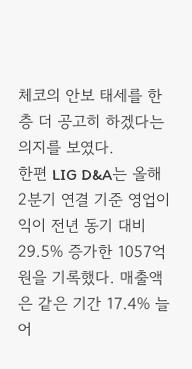체코의 안보 태세를 한층 더 공고히 하겠다는 의지를 보였다.
한편 LIG D&A는 올해 2분기 연결 기준 영업이익이 전년 동기 대비 29.5% 증가한 1057억 원을 기록했다. 매출액은 같은 기간 17.4% 늘어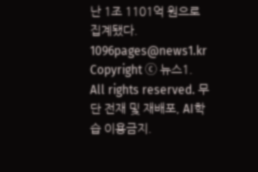난 1조 1101억 원으로 집계됐다.
1096pages@news1.kr
Copyright ⓒ 뉴스1. All rights reserved. 무단 전재 및 재배포, AI학습 이용금지.